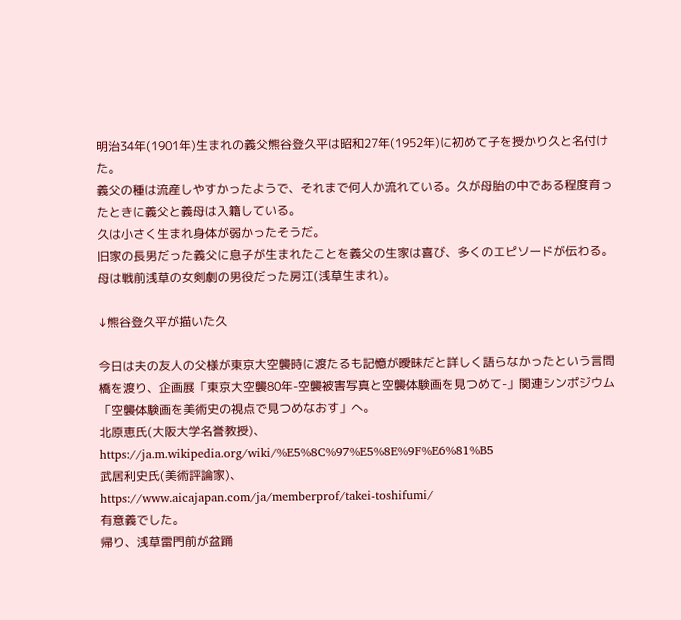明治34年(1901年)生まれの義父熊谷登久平は昭和27年(1952年)に初めて子を授かり久と名付けた。
義父の種は流産しやすかったようで、それまで何人か流れている。久が母胎の中である程度育ったときに義父と義母は入籍している。
久は小さく生まれ身体が弱かったそうだ。
旧家の長男だった義父に息子が生まれたことを義父の生家は喜び、多くのエピソードが伝わる。
母は戦前浅草の女剣劇の男役だった房江(浅草生まれ)。

↓熊谷登久平が描いた久

今日は夫の友人の父様が東京大空襲時に渡たるも記憶が曖昧だと詳しく語らなかったという言問橋を渡り、企画展「東京大空襲80年-空襲被害写真と空襲体験画を見つめて-」関連シンポジウム「空襲体験画を美術史の視点で見つめなおす」へ。
北原恵氏(大阪大学名誉教授)、
https://ja.m.wikipedia.org/wiki/%E5%8C%97%E5%8E%9F%E6%81%B5
武居利史氏(美術評論家)、
https://www.aicajapan.com/ja/memberprof/takei-toshifumi/
有意義でした。
帰り、浅草雷門前が盆踊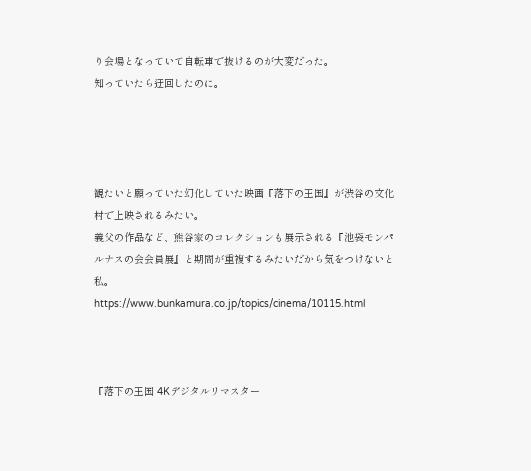り会場となっていて自転車で抜けるのが大変だった。
知っていたら迂回したのに。




観たいと願っていた幻化していた映画『落下の王国』が渋谷の文化村で上映されるみたい。
義父の作品など、熊谷家のコレクションも展示される『池袋モンパルナスの会会員展』と期間が重複するみたいだから気をつけないと私。
https://www.bunkamura.co.jp/topics/cinema/10115.html



『落下の王国 4Kデジタルリマスター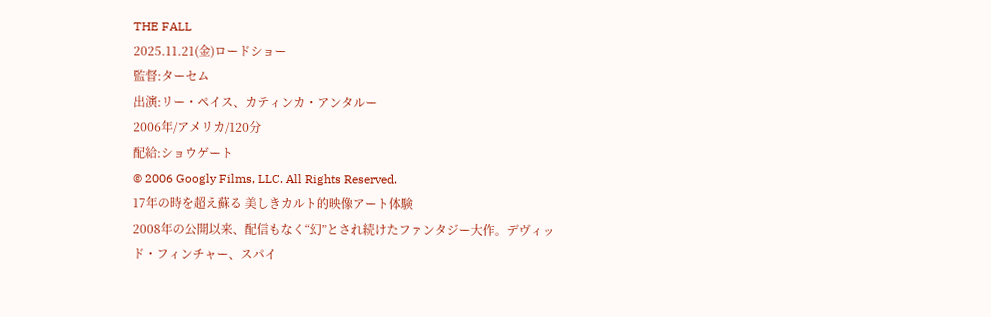THE FALL
2025.11.21(金)ロードショー
監督:ターセム
出演:リー・ペイス、カティンカ・アンタルー
2006年/アメリカ/120分
配給:ショウゲート
© 2006 Googly Films, LLC. All Rights Reserved.
17年の時を超え蘇る 美しきカルト的映像アート体験
2008年の公開以来、配信もなく“幻”とされ続けたファンタジー大作。デヴィッド・フィンチャー、スパイ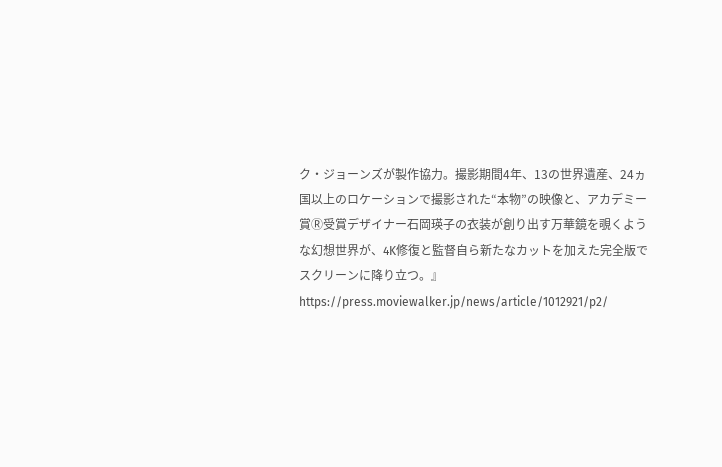ク・ジョーンズが製作協力。撮影期間4年、13の世界遺産、24ヵ国以上のロケーションで撮影された“本物”の映像と、アカデミー賞Ⓡ受賞デザイナー石岡瑛子の衣装が創り出す万華鏡を覗くような幻想世界が、4K修復と監督自ら新たなカットを加えた完全版でスクリーンに降り立つ。』
https://press.moviewalker.jp/news/article/1012921/p2/